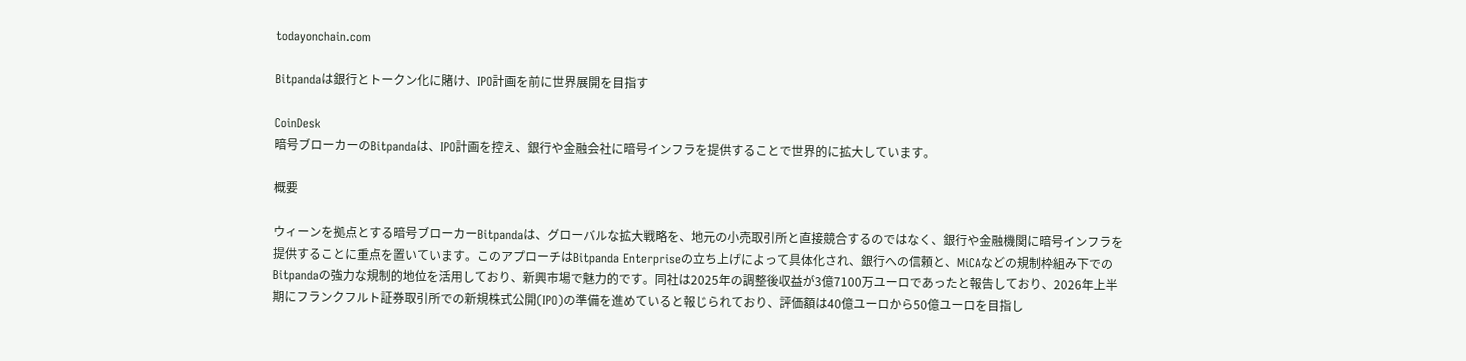todayonchain.com

Bitpandaは銀行とトークン化に賭け、IPO計画を前に世界展開を目指す

CoinDesk
暗号ブローカーのBitpandaは、IPO計画を控え、銀行や金融会社に暗号インフラを提供することで世界的に拡大しています。

概要

ウィーンを拠点とする暗号ブローカーBitpandaは、グローバルな拡大戦略を、地元の小売取引所と直接競合するのではなく、銀行や金融機関に暗号インフラを提供することに重点を置いています。このアプローチはBitpanda Enterpriseの立ち上げによって具体化され、銀行への信頼と、MiCAなどの規制枠組み下でのBitpandaの強力な規制的地位を活用しており、新興市場で魅力的です。同社は2025年の調整後収益が3億7100万ユーロであったと報告しており、2026年上半期にフランクフルト証券取引所での新規株式公開(IPO)の準備を進めていると報じられており、評価額は40億ユーロから50億ユーロを目指し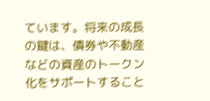ています。将来の成長の鍵は、債券や不動産などの資産のトークン化をサポートすること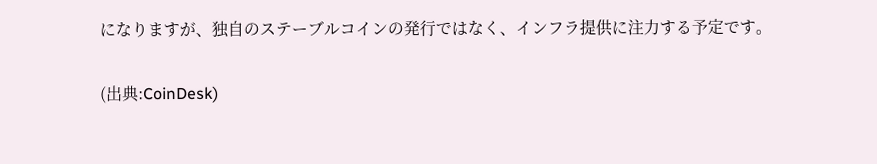になりますが、独自のステーブルコインの発行ではなく、インフラ提供に注力する予定です。

(出典:CoinDesk)